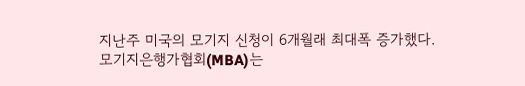지난주 미국의 모기지 신청이 6개월래 최대폭 증가했다.
모기지은행가협회(MBA)는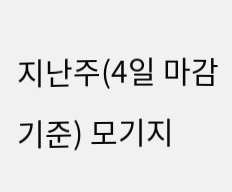지난주(4일 마감 기준) 모기지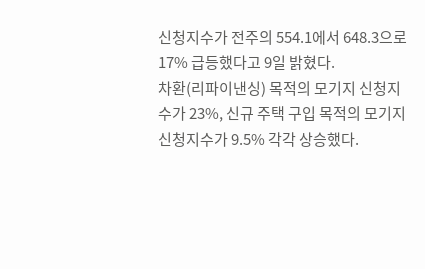신청지수가 전주의 554.1에서 648.3으로 17% 급등했다고 9일 밝혔다.
차환(리파이낸싱) 목적의 모기지 신청지수가 23%, 신규 주택 구입 목적의 모기지 신청지수가 9.5% 각각 상승했다.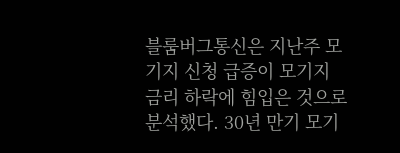블룸버그통신은 지난주 모기지 신청 급증이 모기지 금리 하락에 힘입은 것으로 분석했다. 30년 만기 모기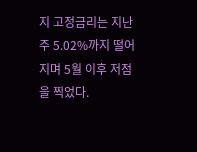지 고정금리는 지난주 5.02%까지 떨어지며 5월 이후 저점을 찍었다.